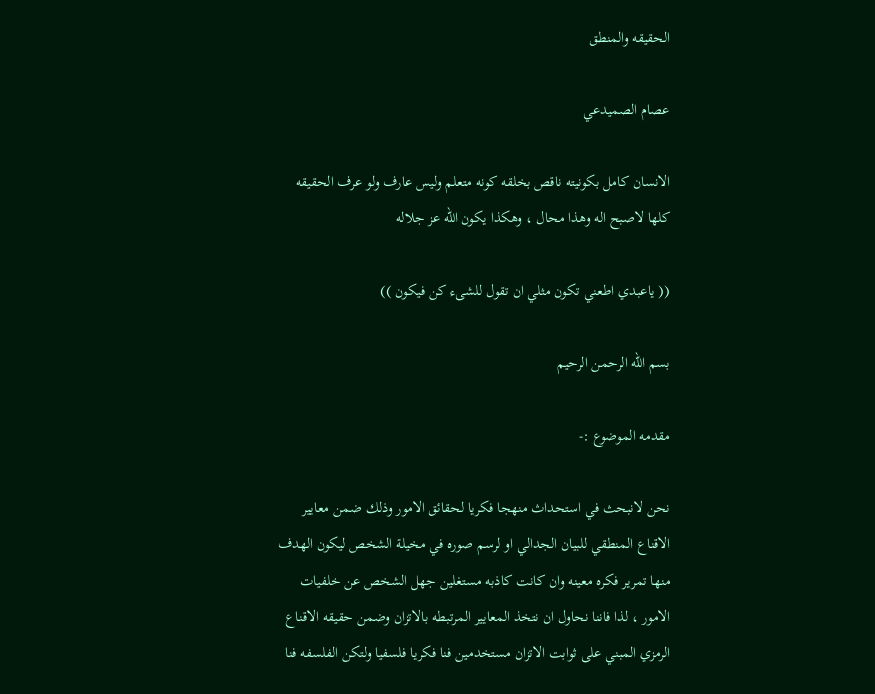الحقيقه والمنطق

عصام الصميدعي

الانسان كامل بكونيته ناقص بخلقه كونه متعلم وليس عارف ولو عرف الحقيقه كلها لاصبح اله وهذا محال ، وهكذا يكون الله عز جلاله

(( ياعبدي اطعني تكون مثلي ان تقول للشىء كن فيكون ))

بسم الله الرحمن الرحيم

مقدمه الموضوع :-

نحن لانبحث في استحداث منهجا فكريا لحقائق الامور وذلك ضمن معايير الاقناع المنطقي للبيان الجدالي او لرسم صوره في مخيلة الشخص ليكون الهدف منها تمرير فكره معينه وان كانت كاذبه مستغلين جهل الشخص عن خلفيات الامور ، لذا فاننا نحاول ان نتخذ المعايير المرتبطه بالاتزان وضمن حقيقه الاقناع الرمزي المبني على ثوابت الاتزان مستخدمين فنا فكريا فلسفيا ولتكن الفلسفه فنا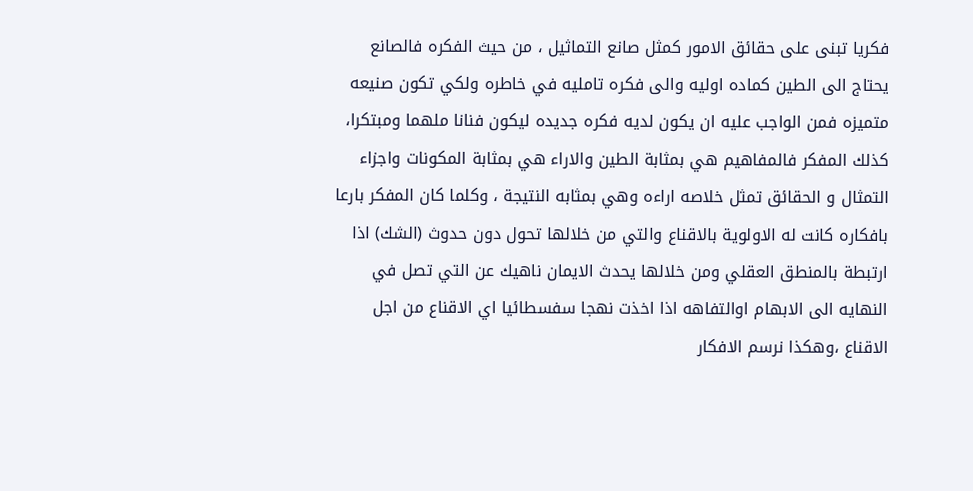فكريا تبنى على حقائق الامور كمثل صانع التماثيل ، من حيث الفكره فالصانع يحتاج الى الطين كماده اوليه والى فكره تامليه في خاطره ولكي تكون صنيعه متميزه فمن الواجب عليه ان يكون لديه فكره جديده ليكون فنانا ملهما ومبتكرا، كذلك المفكر فالمفاهيم هي بمثابة الطين والاراء هي بمثابة المكونات واجزاء التمثال و الحقائق تمثل خلاصه اراءه وهي بمثابه النتيجة ، وكلما كان المفكر بارعا بافكاره كانت له الاولوية بالاقناع والتي من خلالها تحول دون حدوث (الشك) اذا ارتبطة بالمنطق العقلي ومن خلالها يحدث الايمان ناهيك عن التي تصل في النهايه الى الابهام اوالتفاهه اذا اخذت نهجا سفسطائيا اي الاقناع من اجل الاقناع ،وهكذا نرسم الافكار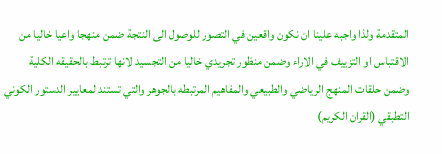المتقدمة ولذا واجبه علينا ان نكون واقعين في التصور للوصول الى النتجة ضمن منهجا واعيا خاليا من الاقتباس او التزييف في الاراء وضمن منظور تجريدي خاليا من التجسيد لانها ترتبط بالحقيقه الكلية وضمن حلقات المنهج الرياضي والطبيعي والمفاهيم المرتبطه بالجوهر والتي تستند لمعايير الدستور الكوني التطبقي (القران الكريم)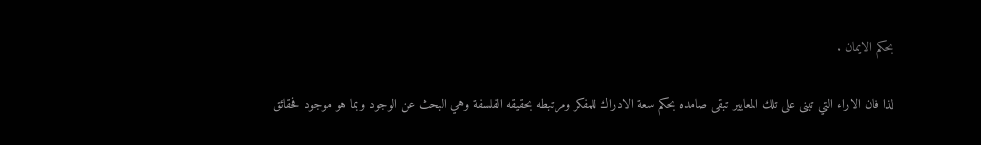بحكم الايمان .

لذا فان الاراء التي تبنى على تلك المعايير تبقى صامده بحكم سعة الادراك للمفكر ومرتبطه بحقيقه الفلسفة وهي البحث عن الوجود وبما هو موجود فحقائق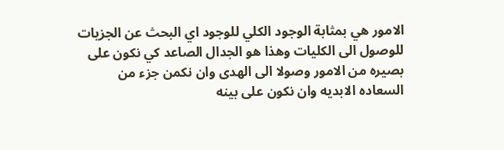الامور هي بمثابة الوجود الكلي للوجود اي البحث عن الجزيات للوصول الى الكليات وهذا هو الجدال الصاعد كي نكون على بصيره من الامور وصولا الى الهدى وان نكمن جزء من السعاده الابديه وان نكون على بينه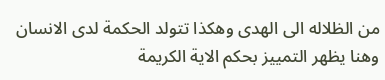من الظلاله الى الهدى وهكذا تتولد الحكمة لدى الانسان وهنا يظهر التمييز بحكم الاية الكريمة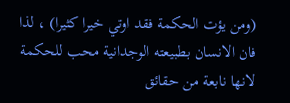(ومن يؤت الحكمة فقد اوتي خيرا كثيرا) ، لذا فان الانسان بطبيعته الوجدانية محب للحكمة لانها نابعة من حقائق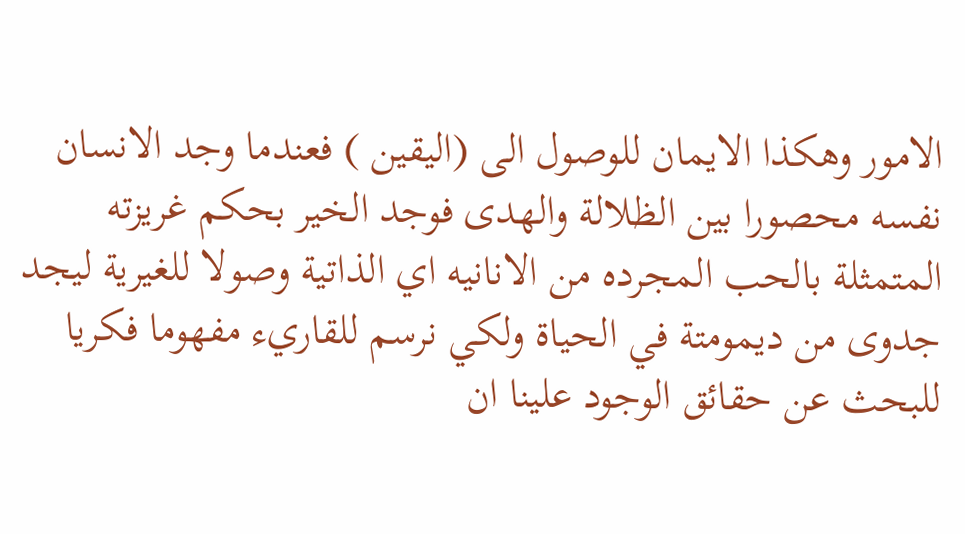الامور وهكذا الايمان للوصول الى (اليقين ) فعندما وجد الانسان نفسه محصورا بين الظلالة والهدى فوجد الخير بحكم غريزته المتمثلة بالحب المجرده من الانانيه اي الذاتية وصولا للغيرية ليجد جدوى من ديمومتة في الحياة ولكي نرسم للقاريء مفهوما فكريا للبحث عن حقائق الوجود علينا ان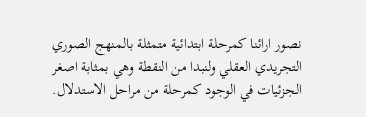نصور ارائنا كمرحلة ابتدائية متمثلة بالمنهج الصوري التجريدي العقلي ولنبدا من النقطة وهي بمثابة اصغر الجزئيات في الوجود كمرحلة من مراحل الاستدلال.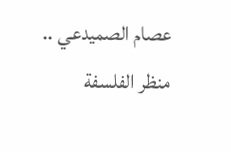عصام الصميدعي .. منظر الفلسفة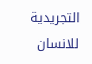التجريدية للانسان